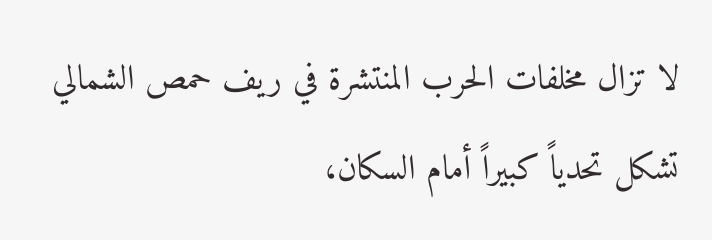لا تزال مخلفات الحرب المنتشرة في ريف حمص الشمالي تشكل تحدياً كبيراً أمام السكان،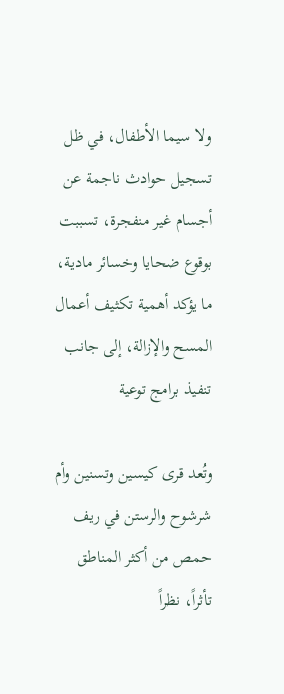ولا سيما الأطفال، في ظل تسجيل حوادث ناجمة عن أجسام غير منفجرة، تسببت بوقوع ضحايا وخسائر مادية، ما يؤكد أهمية تكثيف أعمال المسح والإزالة، إلى جانب تنفيذ برامج توعية

وتُعد قرى كيسين وتسنين وأم شرشوح والرستن في ريف حمص من أكثر المناطق تأثراً، نظراً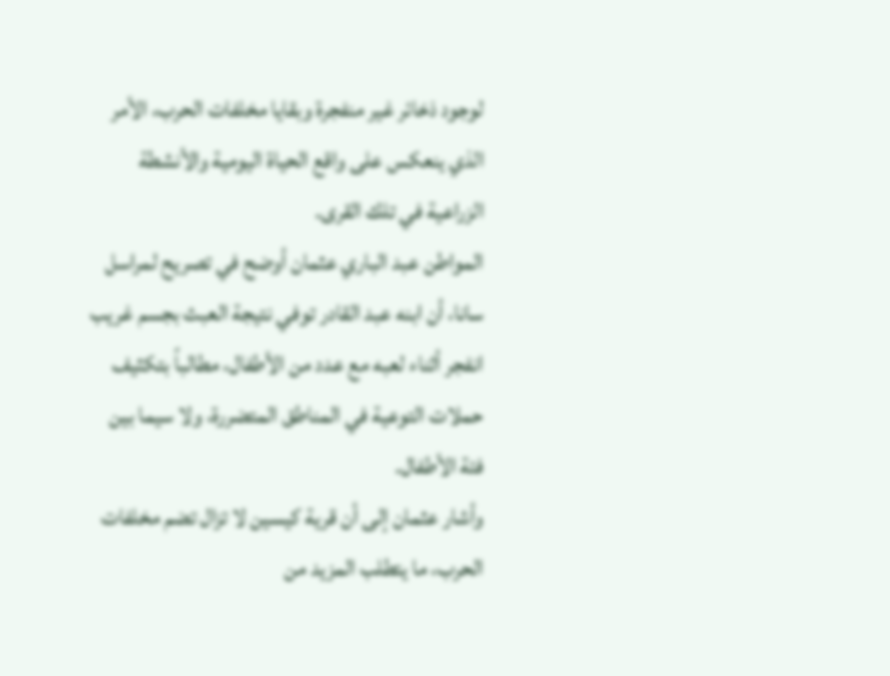لوجود ذخائر غير منفجرة وبقايا مخلفات الحرب، الأمر الذي ينعكس على واقع الحياة اليومية والأنشطة الزراعية في تلك القرى.
المواطن عبد الباري عثمان أوضح في تصريح لمراسل سانا، أن ابنه عبد القادر توفي نتيجة العبث بجسم غريب انفجر أثناء لعبه مع عدد من الأطفال، مطالباً بتكثيف حملات التوعية في المناطق المتضررة، ولا سيما بين فئة الأطفال.
وأشار عثمان إلى أن قرية كيسين لا تزال تضم مخلفات الحرب، ما يتطلب المزيد من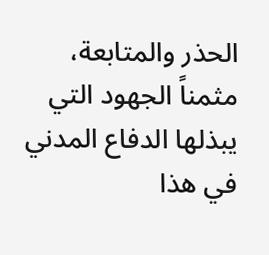الحذر والمتابعة، مثمناً الجهود التي يبذلها الدفاع المدني في هذا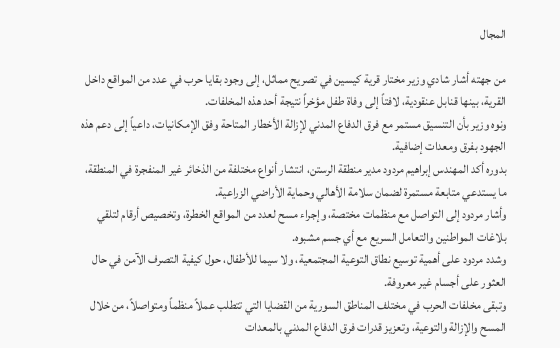المجال

من جهته أشار شادي وزير مختار قرية كيسين في تصريح مماثل، إلى وجود بقايا حرب في عدد من المواقع داخل القرية، بينها قنابل عنقودية، لافتاً إلى وفاة طفل مؤخراً نتيجة أحد هذه المخلفات.
ونوه وزير بأن التنسيق مستمر مع فرق الدفاع المدني لإزالة الأخطار المتاحة وفق الإمكانيات، داعياً إلى دعم هذه الجهود بفرق ومعدات إضافية.
بدوره أكد المهندس إبراهيم مردود مدير منطقة الرستن، انتشار أنواع مختلفة من الذخائر غير المنفجرة في المنطقة، ما يستدعي متابعة مستمرة لضمان سلامة الأهالي وحماية الأراضي الزراعية.
وأشار مردود إلى التواصل مع منظمات مختصة، وإجراء مسح لعدد من المواقع الخطرة، وتخصيص أرقام لتلقي بلاغات المواطنين والتعامل السريع مع أي جسم مشبوه.
وشدد مردود على أهمية توسيع نطاق التوعية المجتمعية، ولا سيما للأطفال، حول كيفية التصرف الآمن في حال العثور على أجسام غير معروفة.
وتبقى مخلفات الحرب في مختلف المناطق السورية من القضايا التي تتطلب عملاً منظماً ومتواصلاً، من خلال المسح والإزالة والتوعية، وتعزيز قدرات فرق الدفاع المدني بالمعدات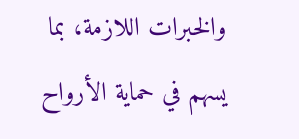والخبرات اللازمة، بما يسهم في حماية الأرواح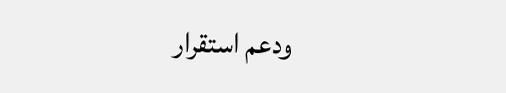ودعم استقرار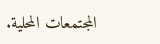المجتمعات المحلية.